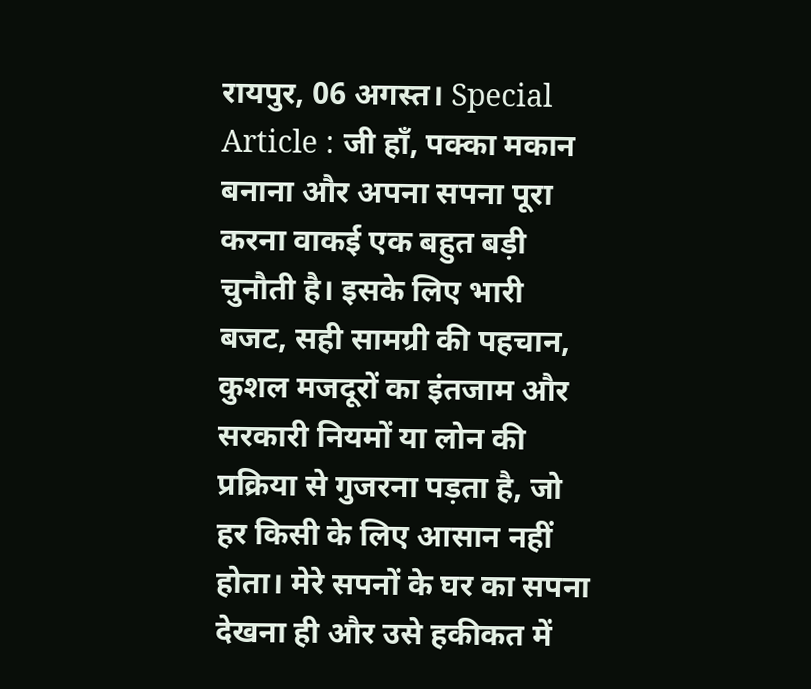रायपुर, 06 अगस्त। Special Article : जी हाँ, पक्का मकान बनाना और अपना सपना पूरा करना वाकई एक बहुत बड़ी चुनौती है। इसके लिए भारी बजट, सही सामग्री की पहचान, कुशल मजदूरों का इंतजाम और सरकारी नियमों या लोन की प्रक्रिया से गुजरना पड़ता है, जो हर किसी के लिए आसान नहीं होता। मेरे सपनों के घर का सपना देखना ही और उसे हकीकत में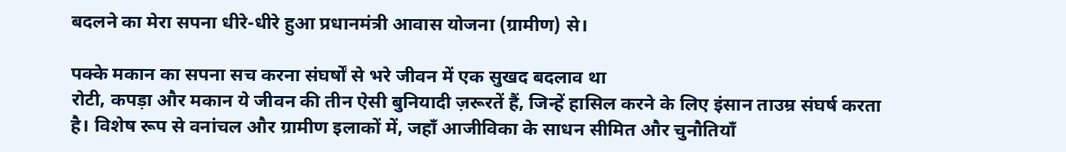बदलने का मेरा सपना धीरे-धीरे हुआ प्रधानमंत्री आवास योजना (ग्रामीण) से।

पक्के मकान का सपना सच करना संघर्षों से भरे जीवन में एक सुखद बदलाव था
रोटी, कपड़ा और मकान ये जीवन की तीन ऐसी बुनियादी ज़रूरतें हैं, जिन्हें हासिल करने के लिए इंसान ताउम्र संघर्ष करता है। विशेष रूप से वनांचल और ग्रामीण इलाकों में, जहाँ आजीविका के साधन सीमित और चुनौतियाँ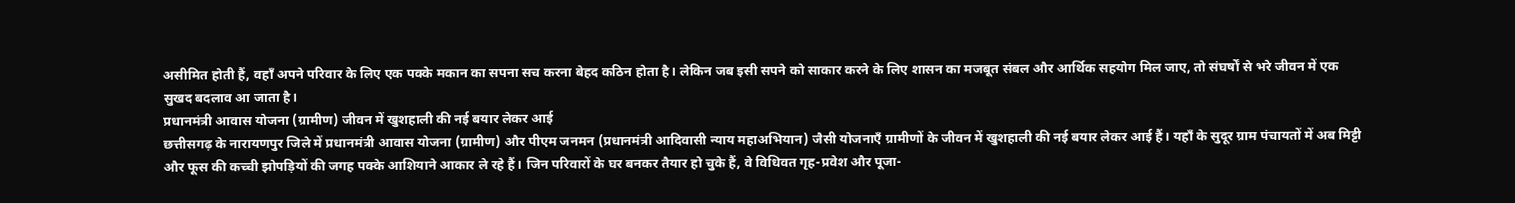असीमित होती हैं, वहाँ अपने परिवार के लिए एक पक्के मकान का सपना सच करना बेहद कठिन होता है। लेकिन जब इसी सपने को साकार करने के लिए शासन का मजबूत संबल और आर्थिक सहयोग मिल जाए, तो संघर्षों से भरे जीवन में एक सुखद बदलाव आ जाता है।
प्रधानमंत्री आवास योजना (ग्रामीण) जीवन में खुशहाली की नई बयार लेकर आई
छत्तीसगढ़ के नारायणपुर जिले में प्रधानमंत्री आवास योजना (ग्रामीण) और पीएम जनमन (प्रधानमंत्री आदिवासी न्याय महाअभियान) जैसी योजनाएँ ग्रामीणों के जीवन में खुशहाली की नई बयार लेकर आई हैं। यहाँ के सुदूर ग्राम पंचायतों में अब मिट्टी और फूस की कच्ची झोपड़ियों की जगह पक्के आशियाने आकार ले रहे हैं। जिन परिवारों के घर बनकर तैयार हो चुके हैं, वे विधिवत गृह-प्रवेश और पूजा-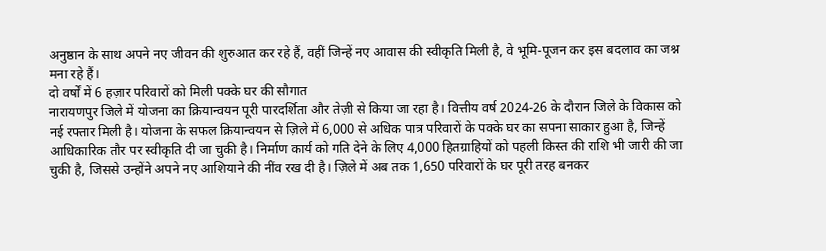अनुष्ठान के साथ अपने नए जीवन की शुरुआत कर रहे हैं, वहीं जिन्हें नए आवास की स्वीकृति मिली है, वे भूमि-पूजन कर इस बदलाव का जश्न मना रहे हैं।
दो वर्षों में 6 हज़ार परिवारों को मिली पक्के घर की सौगात
नारायणपुर जिले में योजना का क्रियान्वयन पूरी पारदर्शिता और तेज़ी से किया जा रहा है। वित्तीय वर्ष 2024-26 के दौरान जिले के विकास को नई रफ्तार मिली है। योजना के सफल क्रियान्वयन से ज़िले में 6,000 से अधिक पात्र परिवारों के पक्के घर का सपना साकार हुआ है, जिन्हें आधिकारिक तौर पर स्वीकृति दी जा चुकी है। निर्माण कार्य को गति देने के लिए 4,000 हितग्राहियों को पहली किस्त की राशि भी जारी की जा चुकी है, जिससे उन्होंने अपने नए आशियाने की नींव रख दी है। ज़िले में अब तक 1,650 परिवारों के घर पूरी तरह बनकर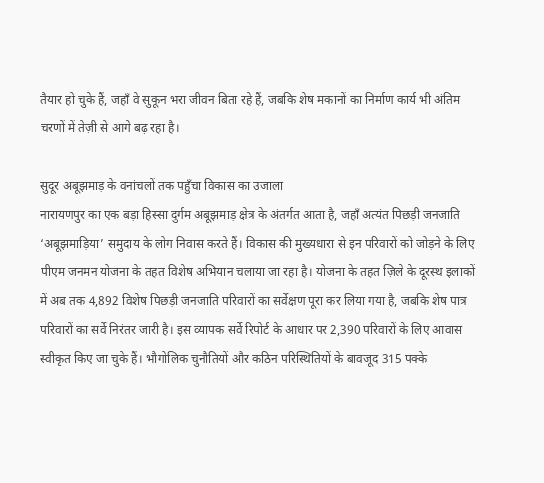तैयार हो चुके हैं, जहाँ वे सुकून भरा जीवन बिता रहे हैं, जबकि शेष मकानों का निर्माण कार्य भी अंतिम चरणों में तेज़ी से आगे बढ़ रहा है।

सुदूर अबूझमाड़ के वनांचलों तक पहुँचा विकास का उजाला
नारायणपुर का एक बड़ा हिस्सा दुर्गम अबूझमाड़ क्षेत्र के अंतर्गत आता है, जहाँ अत्यंत पिछड़ी जनजाति ‘अबूझमाड़िया’ समुदाय के लोग निवास करते हैं। विकास की मुख्यधारा से इन परिवारों को जोड़ने के लिए पीएम जनमन योजना के तहत विशेष अभियान चलाया जा रहा है। योजना के तहत ज़िले के दूरस्थ इलाकों में अब तक 4,892 विशेष पिछड़ी जनजाति परिवारों का सर्वेक्षण पूरा कर लिया गया है, जबकि शेष पात्र परिवारों का सर्वे निरंतर जारी है। इस व्यापक सर्वे रिपोर्ट के आधार पर 2,390 परिवारों के लिए आवास स्वीकृत किए जा चुके हैं। भौगोलिक चुनौतियों और कठिन परिस्थितियों के बावजूद 315 पक्के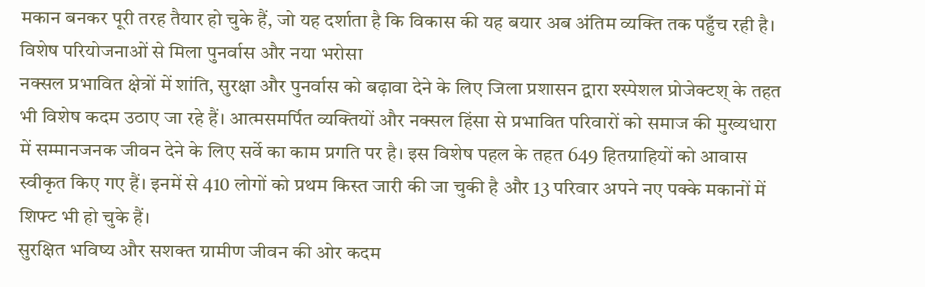मकान बनकर पूरी तरह तैयार हो चुके हैं, जो यह दर्शाता है कि विकास की यह बयार अब अंतिम व्यक्ति तक पहुँच रही है।
विशेष परियोजनाओं से मिला पुनर्वास और नया भरोसा
नक्सल प्रभावित क्षेत्रों में शांति, सुरक्षा और पुनर्वास को बढ़ावा देने के लिए जिला प्रशासन द्वारा श्स्पेशल प्रोजेक्टश् के तहत भी विशेष कदम उठाए जा रहे हैं। आत्मसमर्पित व्यक्तियों और नक्सल हिंसा से प्रभावित परिवारों को समाज की मुख्यधारा में सम्मानजनक जीवन देने के लिए सर्वे का काम प्रगति पर है। इस विशेष पहल के तहत 649 हितग्राहियों को आवास स्वीकृत किए गए हैं। इनमें से 410 लोगों को प्रथम किस्त जारी की जा चुकी है और 13 परिवार अपने नए पक्के मकानों में शिफ्ट भी हो चुके हैं।
सुरक्षित भविष्य और सशक्त ग्रामीण जीवन की ओर कदम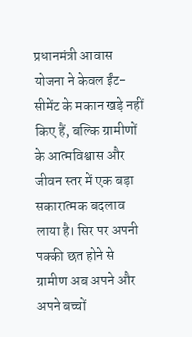प्रधानमंत्री आवास योजना ने केवल ईंट-सीमेंट के मकान खड़े नहीं किए हैं, बल्कि ग्रामीणों के आत्मविश्वास और जीवन स्तर में एक बड़ा सकारात्मक बदलाव लाया है। सिर पर अपनी पक्की छत होने से ग्रामीण अब अपने और अपने बच्चों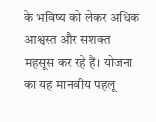के भविष्य को लेकर अधिक आश्वस्त और सशक्त महसूस कर रहे हैं। योजना का यह मानवीय पहलू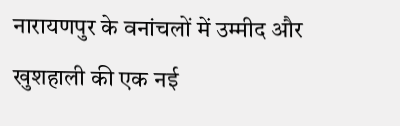नारायणपुर के वनांचलों में उम्मीद और खुशहाली की एक नई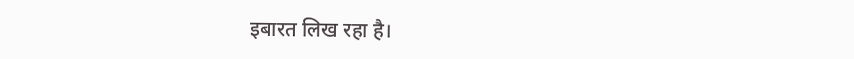इबारत लिख रहा है।